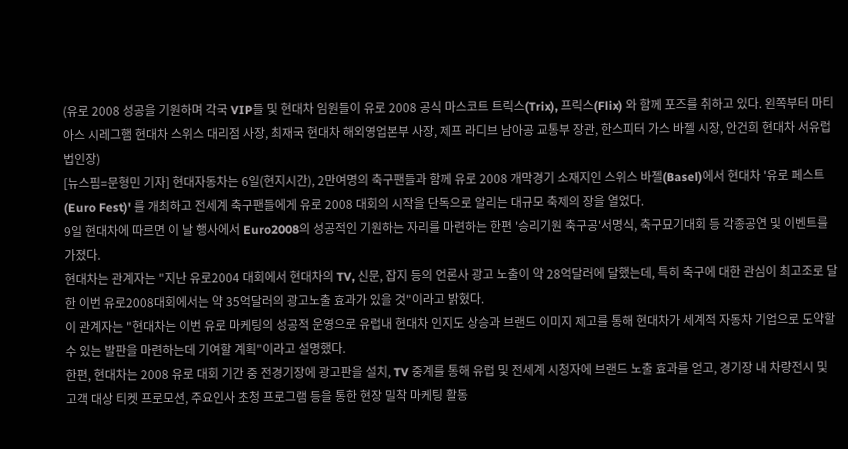(유로 2008 성공을 기원하며 각국 VIP들 및 현대차 임원들이 유로 2008 공식 마스코트 트릭스(Trix), 프릭스(Flix) 와 함께 포즈를 취하고 있다. 왼쪽부터 마티아스 시레그햄 현대차 스위스 대리점 사장, 최재국 현대차 해외영업본부 사장, 제프 라디브 남아공 교통부 장관, 한스피터 가스 바젤 시장, 안건희 현대차 서유럽 법인장)
[뉴스핌=문형민 기자] 현대자동차는 6일(현지시간), 2만여명의 축구팬들과 함께 유로 2008 개막경기 소재지인 스위스 바젤(Basel)에서 현대차 '유로 페스트(Euro Fest)' 를 개최하고 전세계 축구팬들에게 유로 2008 대회의 시작을 단독으로 알리는 대규모 축제의 장을 열었다.
9일 현대차에 따르면 이 날 행사에서 Euro2008의 성공적인 기원하는 자리를 마련하는 한편 '승리기원 축구공'서명식, 축구묘기대회 등 각종공연 및 이벤트를 가졌다.
현대차는 관계자는 "지난 유로2004 대회에서 현대차의 TV, 신문, 잡지 등의 언론사 광고 노출이 약 28억달러에 달했는데, 특히 축구에 대한 관심이 최고조로 달한 이번 유로2008대회에서는 약 35억달러의 광고노출 효과가 있을 것"이라고 밝혔다.
이 관계자는 "현대차는 이번 유로 마케팅의 성공적 운영으로 유럽내 현대차 인지도 상승과 브랜드 이미지 제고를 통해 현대차가 세계적 자동차 기업으로 도약할 수 있는 발판을 마련하는데 기여할 계획"이라고 설명했다.
한편, 현대차는 2008 유로 대회 기간 중 전경기장에 광고판을 설치, TV 중계를 통해 유럽 및 전세계 시청자에 브랜드 노출 효과를 얻고, 경기장 내 차량전시 및 고객 대상 티켓 프로모션, 주요인사 초청 프로그램 등을 통한 현장 밀착 마케팅 활동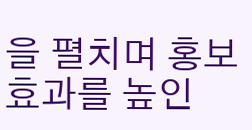을 펼치며 홍보효과를 높인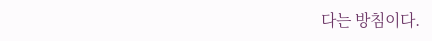다는 방침이다.